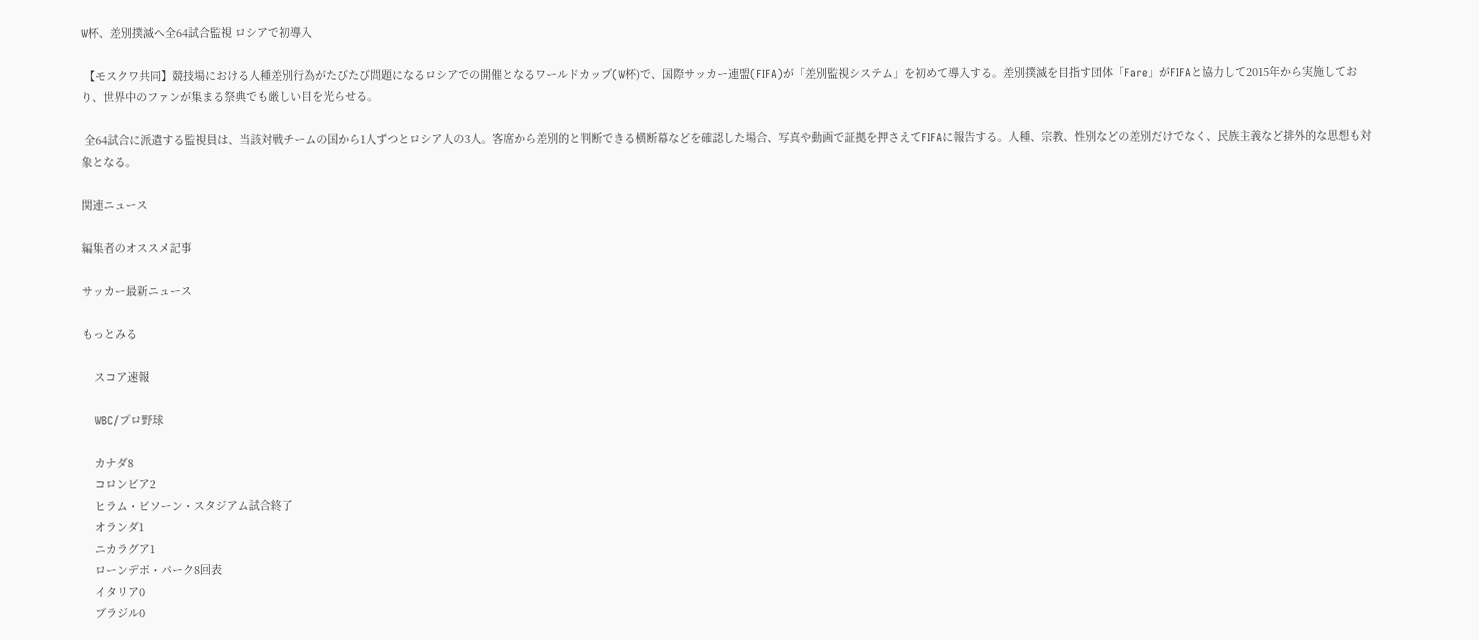W杯、差別撲滅へ全64試合監視 ロシアで初導入

 【モスクワ共同】競技場における人種差別行為がたびたび問題になるロシアでの開催となるワールドカップ(W杯)で、国際サッカー連盟(FIFA)が「差別監視システム」を初めて導入する。差別撲滅を目指す団体「Fare」がFIFAと協力して2015年から実施しており、世界中のファンが集まる祭典でも厳しい目を光らせる。

 全64試合に派遣する監視員は、当該対戦チームの国から1人ずつとロシア人の3人。客席から差別的と判断できる横断幕などを確認した場合、写真や動画で証拠を押さえてFIFAに報告する。人種、宗教、性別などの差別だけでなく、民族主義など排外的な思想も対象となる。

関連ニュース

編集者のオススメ記事

サッカー最新ニュース

もっとみる

    スコア速報

    WBC/プロ野球

    カナダ8
    コロンビア2
    ヒラム・ビソーン・スタジアム試合終了
    オランダ1
    ニカラグア1
    ローンデポ・パーク8回表
    イタリア0
    ブラジル0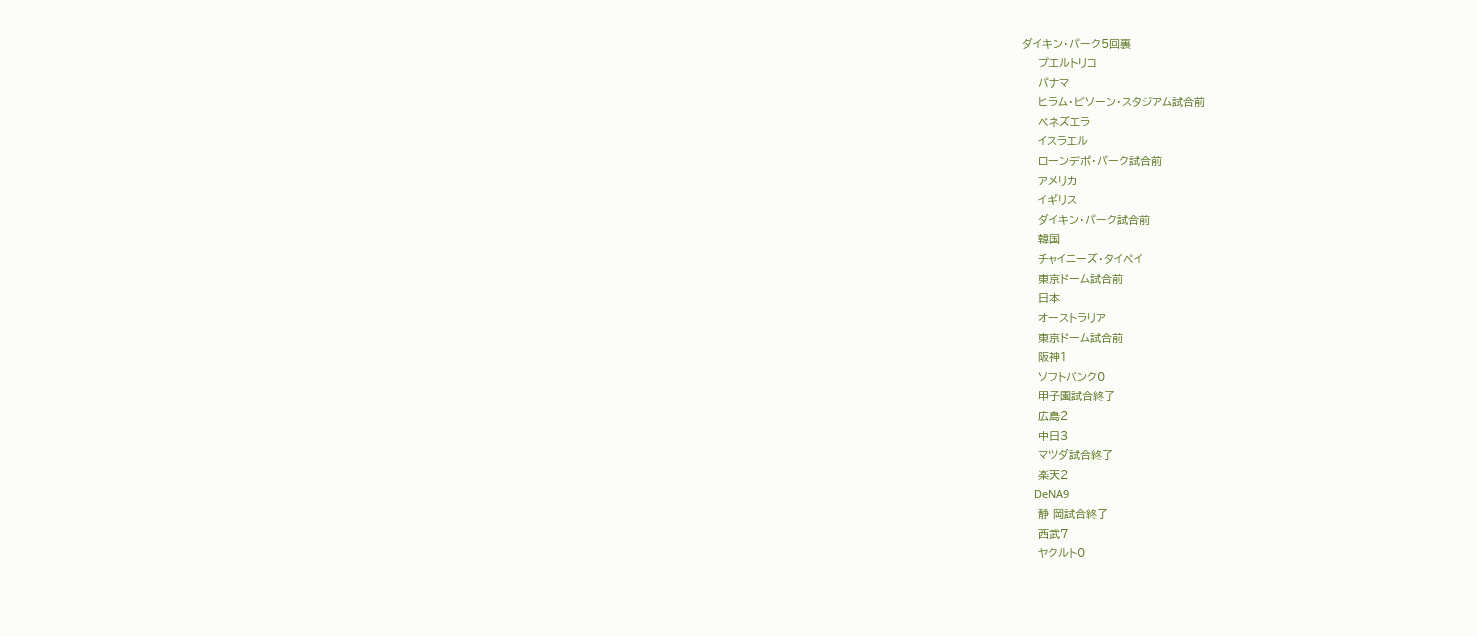ダイキン・パーク5回裏
    プエルトリコ
    パナマ
    ヒラム・ビソーン・スタジアム試合前
    ベネズエラ
    イスラエル
    ローンデポ・パーク試合前
    アメリカ
    イギリス
    ダイキン・パーク試合前
    韓国
    チャイニーズ・タイペイ
    東京ドーム試合前
    日本
    オーストラリア
    東京ドーム試合前
    阪神1
    ソフトバンク0
    甲子園試合終了
    広島2
    中日3
    マツダ試合終了
    楽天2
    DeNA9
    静 岡試合終了
    西武7
    ヤクルト0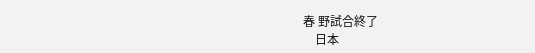春 野試合終了
    日本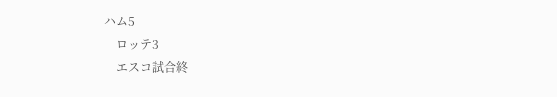ハム5
    ロッテ3
    エスコ試合終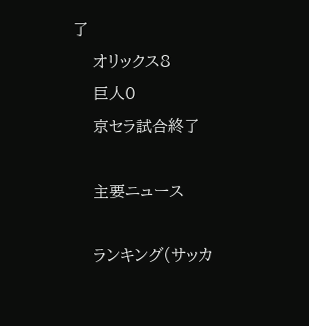了
    オリックス8
    巨人0
    京セラ試合終了

    主要ニュース

    ランキング(サッカ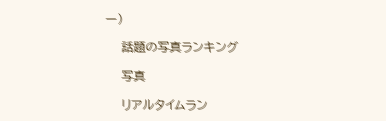ー)

    話題の写真ランキング

    写真

    リアルタイムラン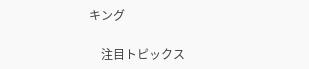キング

    注目トピックス